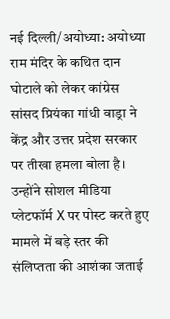नई दिल्ली/अयोध्या: अयोध्या राम मंदिर के कथित दान घोटाले को लेकर कांग्रेस सांसद प्रियंका गांधी वाड्रा ने केंद्र और उत्तर प्रदेश सरकार पर तीखा हमला बोला है। उन्होंने सोशल मीडिया प्लेटफॉर्म X पर पोस्ट करते हुए मामले में बड़े स्तर की संलिप्तता की आशंका जताई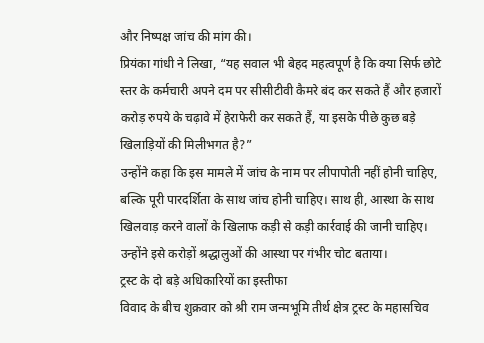और निष्पक्ष जांच की मांग की।
प्रियंका गांधी ने लिखा, “यह सवाल भी बेहद महत्वपूर्ण है कि क्या सिर्फ छोटे स्तर के कर्मचारी अपने दम पर सीसीटीवी कैमरे बंद कर सकते हैं और हजारों करोड़ रुपये के चढ़ावे में हेराफेरी कर सकते हैं, या इसके पीछे कुछ बड़े खिलाड़ियों की मिलीभगत है?”
उन्होंने कहा कि इस मामले में जांच के नाम पर लीपापोती नहीं होनी चाहिए, बल्कि पूरी पारदर्शिता के साथ जांच होनी चाहिए। साथ ही, आस्था के साथ खिलवाड़ करने वालों के खिलाफ कड़ी से कड़ी कार्रवाई की जानी चाहिए। उन्होंने इसे करोड़ों श्रद्धालुओं की आस्था पर गंभीर चोट बताया।
ट्रस्ट के दो बड़े अधिकारियों का इस्तीफा
विवाद के बीच शुक्रवार को श्री राम जन्मभूमि तीर्थ क्षेत्र ट्रस्ट के महासचिव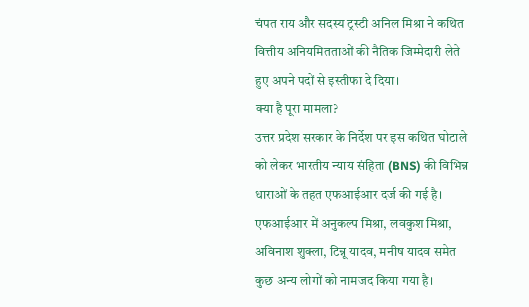चंपत राय और सदस्य ट्रस्टी अनिल मिश्रा ने कथित वित्तीय अनियमितताओं की नैतिक जिम्मेदारी लेते हुए अपने पदों से इस्तीफा दे दिया।
क्या है पूरा मामला?
उत्तर प्रदेश सरकार के निर्देश पर इस कथित घोटाले को लेकर भारतीय न्याय संहिता (BNS) की विभिन्न धाराओं के तहत एफआईआर दर्ज की गई है।
एफआईआर में अनुकल्प मिश्रा, लवकुश मिश्रा, अविनाश शुक्ला, टिन्नू यादव, मनीष यादव समेत कुछ अन्य लोगों को नामजद किया गया है।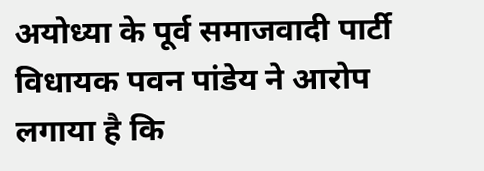अयोध्या के पूर्व समाजवादी पार्टी विधायक पवन पांडेय ने आरोप लगाया है कि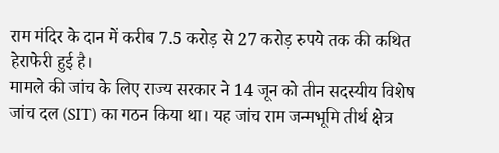राम मंदिर के दान में करीब 7.5 करोड़ से 27 करोड़ रुपये तक की कथित हेराफेरी हुई है।
मामले की जांच के लिए राज्य सरकार ने 14 जून को तीन सदस्यीय विशेष जांच दल (SIT) का गठन किया था। यह जांच राम जन्मभूमि तीर्थ क्षेत्र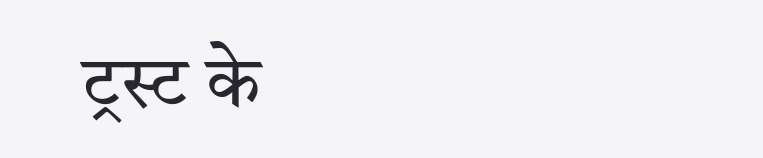ट्रस्ट के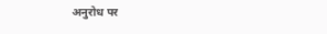अनुरोध पर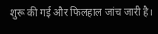शुरू की गई और फिलहाल जांच जारी है।